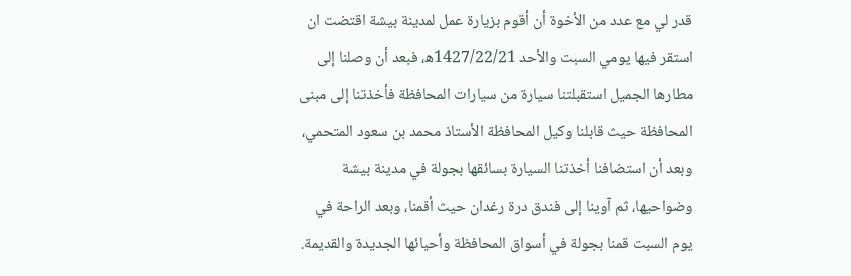قدر لي مع عدد من الأخوة أن أقوم بزيارة عمل لمدينة بيشة اقتضت ان استقر فيها يومي السبت والأحد 1427/22/21ه، فبعد أن وصلنا إلى مطارها الجميل استقبلتنا سيارة من سيارات المحافظة فأخذتنا إلى مبنى المحافظة حيث قابلنا وكيل المحافظة الأستاذ محمد بن سعود المتحمي، وبعد أن استضافنا أخذتنا السيارة بسائقها بجولة في مدينة بيشة وضواحيها، ثم آوينا إلى فندق درة رغدان حيث أقمنا، وبعد الراحة في يوم السبت قمنا بجولة في أسواق المحافظة وأحيائها الجديدة والقديمة.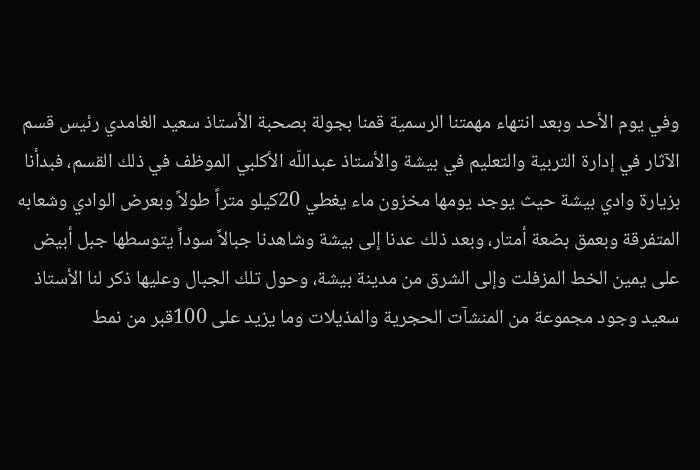وفي يوم الأحد وبعد انتهاء مهمتنا الرسمية قمنا بجولة بصحبة الأستاذ سعيد الغامدي رئيس قسم الآثار في إدارة التربية والتعليم في بيشة والأستاذ عبداللّه الأكلبي الموظف في ذلك القسم، فبدأنا بزيارة وادي بيشة حيث يوجد يومها مخزون ماء يغطي 20كيلو متراً طولاً وبعرض الوادي وشعابه المتفرقة وبعمق بضعة أمتار، وبعد ذلك عدنا إلى بيشة وشاهدنا جبالاً سوداً يتوسطها جبل أبيض على يمين الخط المزفلت وإلى الشرق من مدينة بيشة، وحول تلك الجبال وعليها ذكر لنا الأستاذ سعيد وجود مجموعة من المنشآت الحجرية والمذيلات وما يزيد على 100قبر من نمط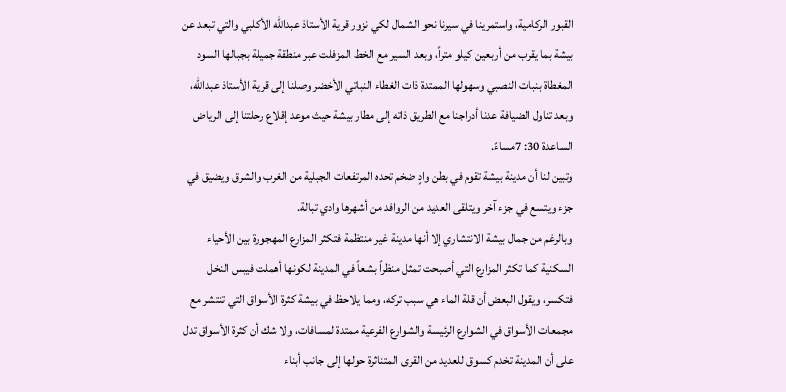القبور الركامية، واستمرينا في سيرنا نحو الشمال لكي نزور قرية الأستاذ عبداللّه الأكلبي والتي تبعد عن بيشة بما يقرب من أربعين كيلو متراً، وبعد السير مع الخط المزفلت عبر منطقة جميلة بجبالها السود المغطاة بنبات النصبي وسهولها الممتدة ذات الغطاء النباتي الأخضر وصلنا إلى قرية الأستاذ عبداللّه، وبعد تناول الضيافة عدنا أدراجنا مع الطريق ذاته إلى مطار بيشة حيث موعد إقلاع رحلتنا إلى الرياض الساعدة 30: 7مساءً.
وتبين لنا أن مدينة بيشة تقوم في بطن وادٍ ضخم تحده المرتفعات الجبلية من الغرب والشرق ويضيق في جزء ويتسع في جزء آخر ويتلقى العديد من الروافد من أشهرها وادي تبالة.
وبالرغم من جمال بيشة الانتشاري إلا أنها مدينة غير منتظمة فتكثر المزارع المهجورة بين الأحياء السكنية كما تكثر المزارع التي أصبحت تمثل منظراً بشعاً في المدينة لكونها أهملت فيبس النخل فتكسر، ويقول البعض أن قلة الماء هي سبب تركه، ومما يلاحظ في بيشة كثرة الأسواق التي تنتشر مع مجمعات الأسواق في الشوارع الرئيسة والشوارع الفرعية ممتدة لمسافات، ولا شك أن كثرة الأسواق تدل على أن المدينة تخدم كسوق للعديد من القرى المتناثرة حولها إلى جانب أبناء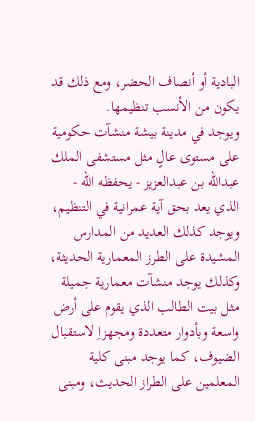البادية أو أنصاف الحضر، ومع ذلك قد يكون من الأنسب تنظيمها.
ويوجد في مدينة بيشة منشآت حكومية على مستوى عالٍ مثل مستشفى الملك عبداللّه بن عبدالعزيز - يحفظه اللّه - الذي يعد بحق آية عمرانية في التنظيم، ويوجد كذلك العديد من المدارس المشيدة على الطرز المعمارية الحديثة، وكذلك يوجد منشآت معمارية جميلة مثل بيت الطالب الذي يقوم على أرض واسعة وبأدوار متعددة ومجهزاِ لاستقبال الضيوف، كما يوجد مبنى كلية المعلمين على الطراز الحديث، ومبنى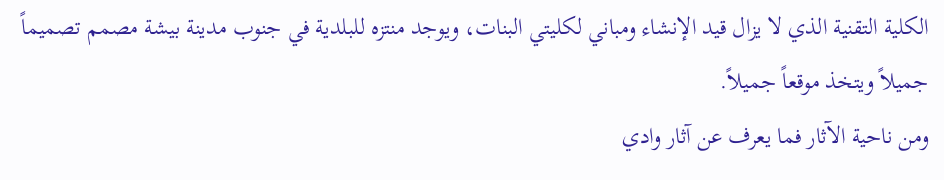الكلية التقنية الذي لا يزال قيد الإنشاء ومباني لكليتي البنات، ويوجد منتزه للبلدية في جنوب مدينة بيشة مصمم تصميماً جميلاً ويتخذ موقعاً جميلاً.
ومن ناحية الآثار فما يعرف عن آثار وادي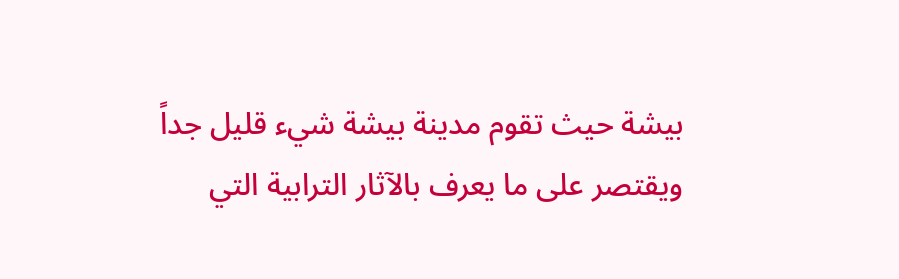بيشة حيث تقوم مدينة بيشة شيء قليل جداً ويقتصر على ما يعرف بالآثار الترابية التي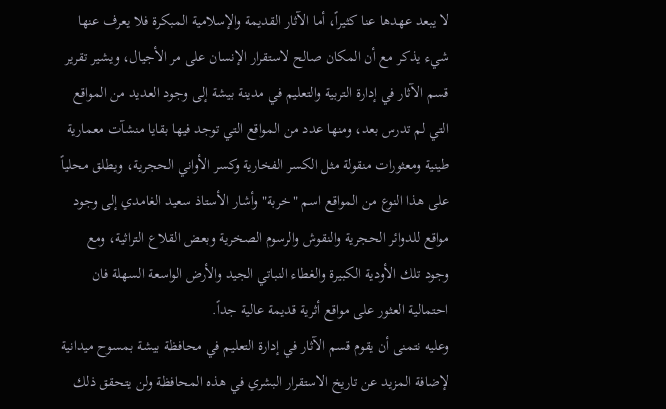لا يبعد عهدها عنا كثيراً، أما الآثار القديمة والإسلامية المبكرة فلا يعرف عنها شيء يذكر مع أن المكان صالح لاستقرار الإنسان على مر الأجيال، ويشير تقرير قسم الآثار في إدارة التربية والتعليم في مدينة بيشة إلى وجود العديد من المواقع التي لم تدرس بعد، ومنها عدد من المواقع التي توجد فيها بقايا منشآت معمارية طينية ومعثورات منقولة مثل الكسر الفخارية وكسر الأواني الحجرية، ويطلق محلياً على هذا النوع من المواقع اسم "خربة" وأشار الأستاذ سعيد الغامدي إلى وجود مواقع للدوائر الحجرية والنقوش والرسوم الصخرية وبعض القلاع التراثية، ومع وجود تلك الأودية الكبيرة والغطاء النباتي الجيد والأرض الواسعة السهلة فان احتمالية العثور على مواقع أثرية قديمة عالية جداً.
وعليه نتمنى أن يقوم قسم الآثار في إدارة التعليم في محافظة بيشة بمسوح ميدانية لإضافة المزيد عن تاريخ الاستقرار البشري في هذه المحافظة ولن يتحقق ذلك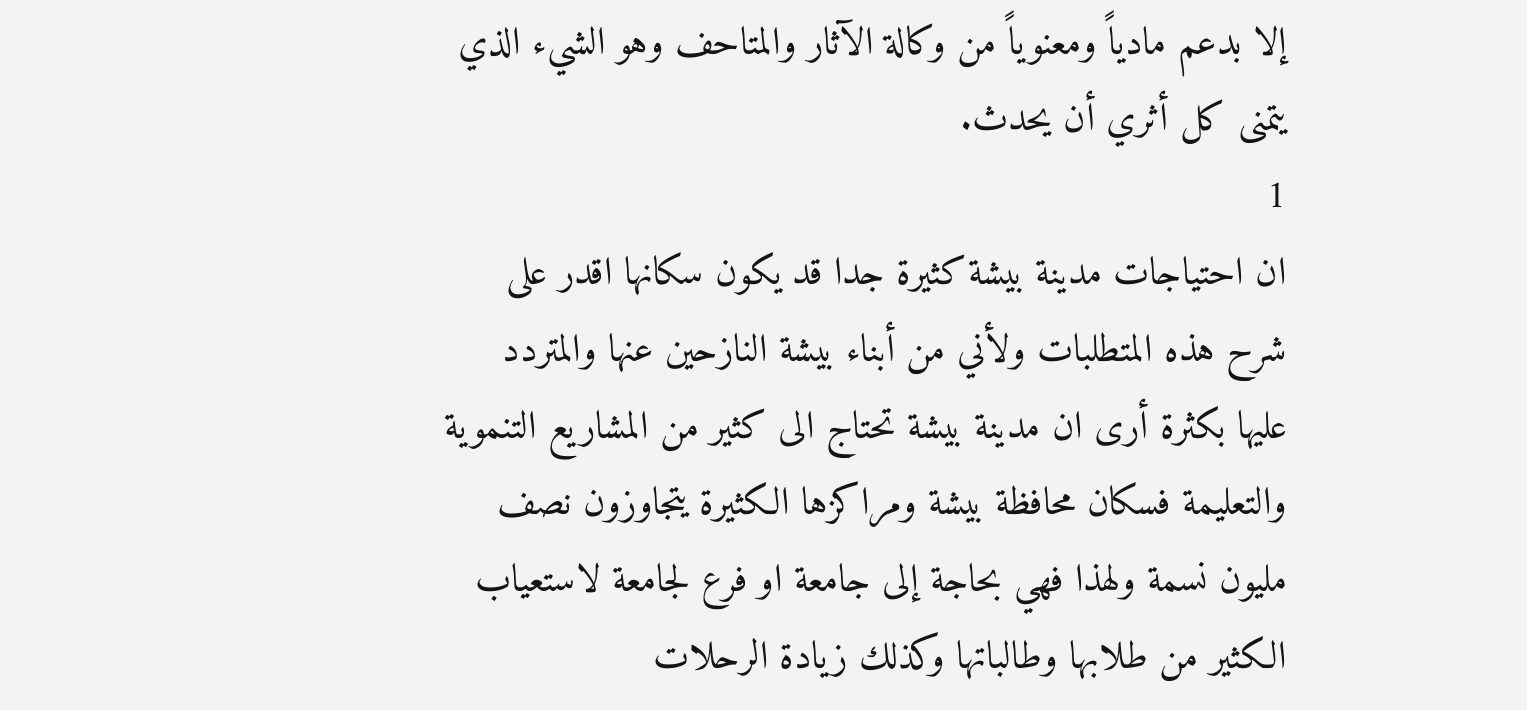إلا بدعم مادياً ومعنوياً من وكالة الآثار والمتاحف وهو الشيء الذي يتمنى كل أثري أن يحدث.
1
ان احتياجات مدينة بيشة كثيرة جدا قد يكون سكانها اقدر على شرح هذه المتطلبات ولأني من أبناء بيشة النازحين عنها والمتردد عليها بكثرة أرى ان مدينة بيشة تحتاج الى كثير من المشاريع التنموية والتعليمة فسكان محافظة بيشة ومراكزها الكثيرة يتجاوزون نصف مليون نسمة ولهذا فهي بحاجة إلى جامعة او فرع لجامعة لاستعياب الكثير من طلابها وطالباتها وكذلك زيادة الرحلات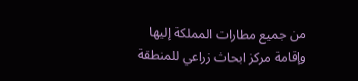من جميع مطارات المملكة إليها وإقامة مركز ابحاث زراعي للمنطقة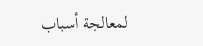لمعالجة أسباب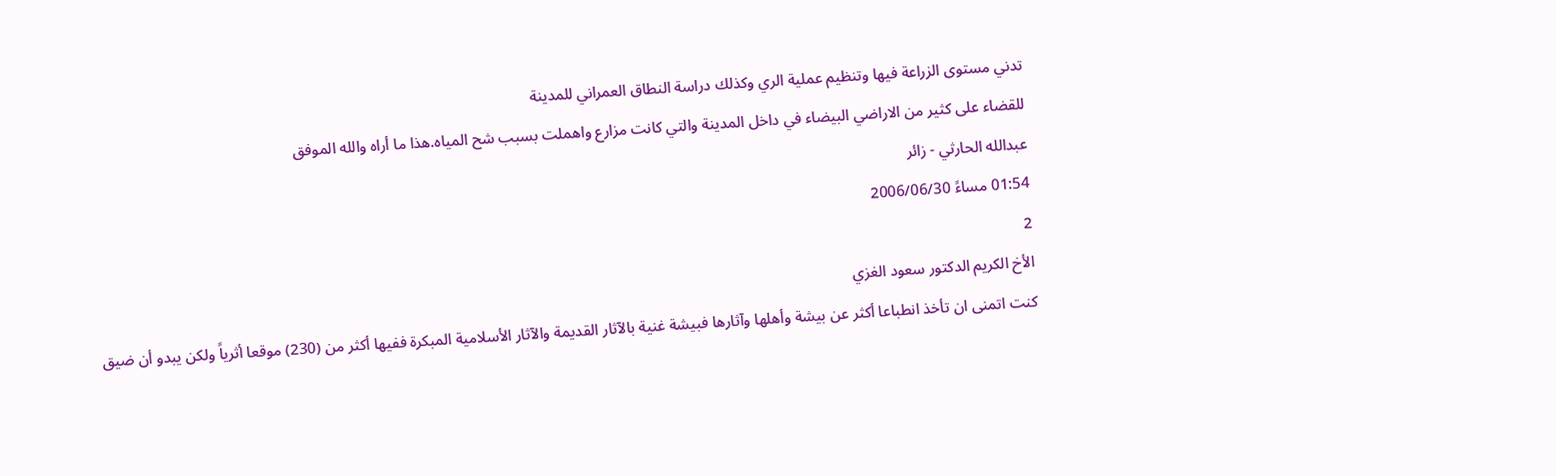تدني مستوى الزراعة فيها وتنظيم عملية الري وكذلك دراسة النطاق العمراني للمدينة
للقضاء على كثير من الاراضي البيضاء في داخل المدينة والتي كانت مزارع واهملت بسبب شح المياه.هذا ما أراه والله الموفق
عبدالله الحارثي - زائر
01:54 مساءً 2006/06/30
2
الأخ الكريم الدكتور سعود الغزي
كنت اتمنى ان تأخذ انطباعا أكثر عن بيشة وأهلها وآثارها فبيشة غنية بالآثار القديمة والآثار الأسلامية المبكرة ففيها أكثر من (230) موقعا أثرياً ولكن يبدو أن ضيق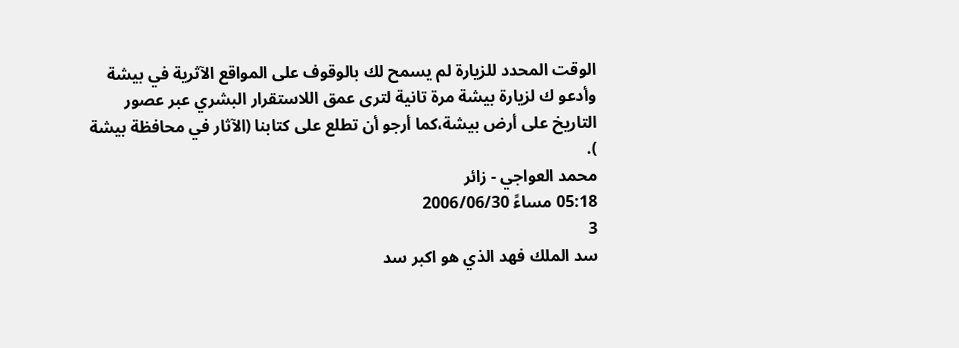الوقت المحدد للزيارة لم يسمح لك بالوقوف على المواقع الآثرية في بيشة
وأدعو ك لزيارة بيشة مرة تانية لترى عمق اللاستقرار البشري عبر عصور التاريخ على أرض بيشة،كما أرجو أن تطلع على كتابنا (الآثار في محافظة بيشة ).
محمد العواجي - زائر
05:18 مساءً 2006/06/30
3
سد الملك فهد الذي هو اكبر سد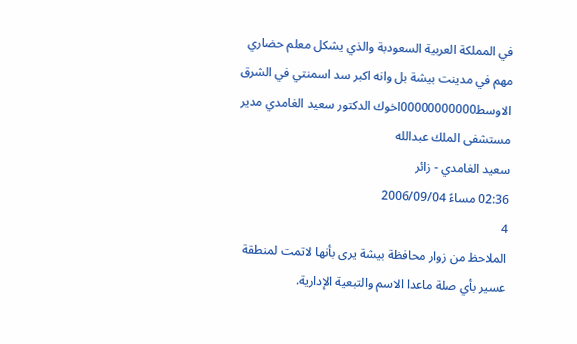في المملكة العربية السعودبة والذي يشكل معلم حضاري مهم في مدينت بيشة بل وانه اكبر سد اسمنتي في الشرق الاوسط00000000000اخوك الدكتور سعيد الغامدي مدير مستشفى الملك عبدالله
سعيد الغامدي - زائر
02:36 مساءً 2006/09/04
4
الملاحظ من زوار محافظة بيشة يرى بأنها لاتمت لمنطقة عسير بأي صلة ماعدا الاسم والتبعية الإدارية.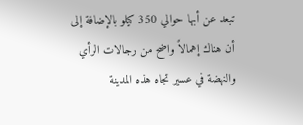تبعد عن أبها حوالي 350 كيلو بالإضافة إلى أن هناك إهمالاً واضح من رجالات الرأي والنهضة في عسير تجاه هذه المدينة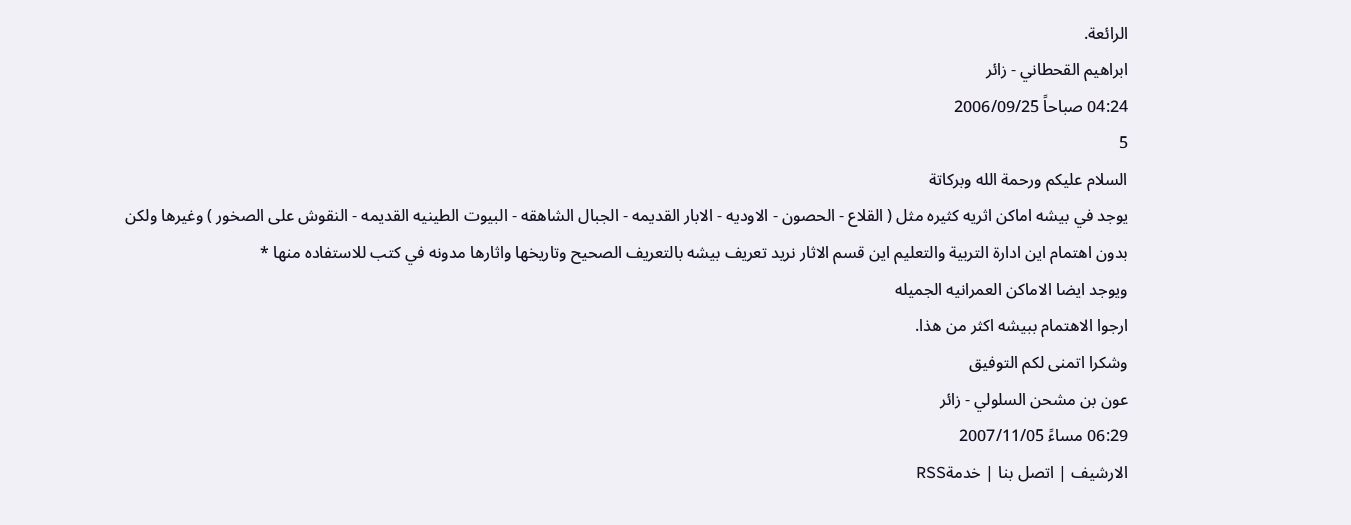الرائعة.
ابراهيم القحطاني - زائر
04:24 صباحاً 2006/09/25
5
السلام عليكم ورحمة الله وبركاتة
يوجد في بيشه اماكن اثريه كثيره مثل ( القلاع - الحصون - الاوديه - الابار القديمه - الجبال الشاهقه - البيوت الطينيه القديمه - النقوش على الصخور ) وغيرها ولكن بدون اهتمام اين ادارة التربية والتعليم اين قسم الاثار نريد تعريف بيشه بالتعريف الصحيح وتاريخها واثارها مدونه في كتب للاستفاده منها *
ويوجد ايضا الاماكن العمرانيه الجميله
ارجوا الاهتمام ببيشه اكثر من هذا.
وشكرا اتمنى لكم التوفيق
عون بن مشحن السلولي - زائر
06:29 مساءً 2007/11/05
الارشيف | اتصل بنا | خدمةRSS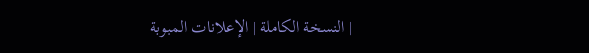| النسخة الكاملة | الإعلانات المبوبة